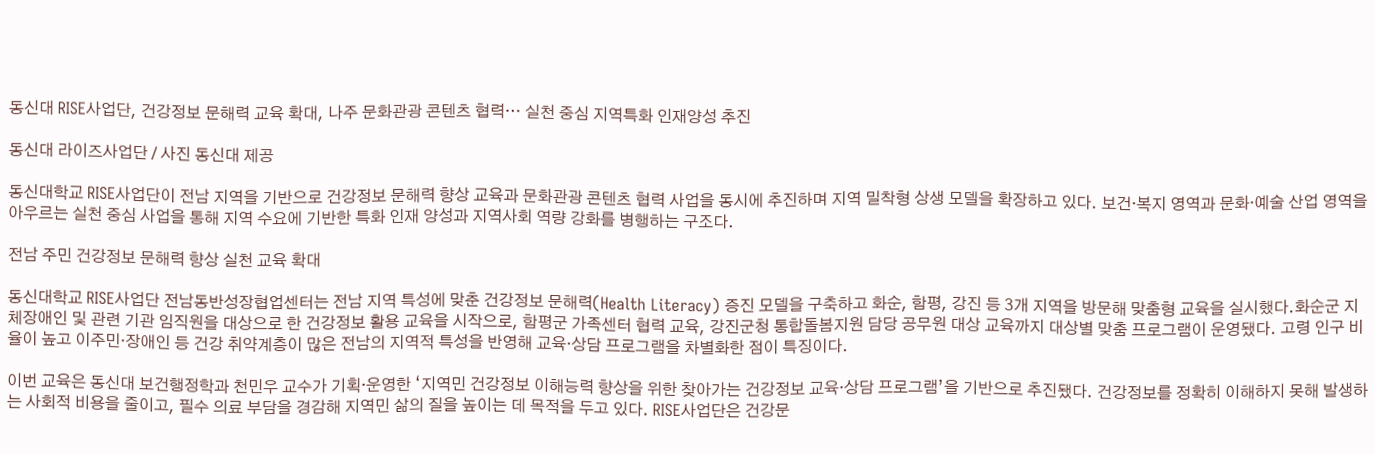동신대 RISE사업단, 건강정보 문해력 교육 확대, 나주 문화관광 콘텐츠 협력… 실천 중심 지역특화 인재양성 추진

동신대 라이즈사업단 / 사진 동신대 제공

동신대학교 RISE사업단이 전남 지역을 기반으로 건강정보 문해력 향상 교육과 문화관광 콘텐츠 협력 사업을 동시에 추진하며 지역 밀착형 상생 모델을 확장하고 있다. 보건·복지 영역과 문화·예술 산업 영역을 아우르는 실천 중심 사업을 통해 지역 수요에 기반한 특화 인재 양성과 지역사회 역량 강화를 병행하는 구조다.

전남 주민 건강정보 문해력 향상 실천 교육 확대

동신대학교 RISE사업단 전남동반성장협업센터는 전남 지역 특성에 맞춘 건강정보 문해력(Health Literacy) 증진 모델을 구축하고 화순, 함평, 강진 등 3개 지역을 방문해 맞춤형 교육을 실시했다.화순군 지체장애인 및 관련 기관 임직원을 대상으로 한 건강정보 활용 교육을 시작으로, 함평군 가족센터 협력 교육, 강진군청 통합돌봄지원 담당 공무원 대상 교육까지 대상별 맞춤 프로그램이 운영됐다. 고령 인구 비율이 높고 이주민·장애인 등 건강 취약계층이 많은 전남의 지역적 특성을 반영해 교육·상담 프로그램을 차별화한 점이 특징이다.

이번 교육은 동신대 보건행정학과 천민우 교수가 기획·운영한 ‘지역민 건강정보 이해능력 향상을 위한 찾아가는 건강정보 교육·상담 프로그램’을 기반으로 추진됐다. 건강정보를 정확히 이해하지 못해 발생하는 사회적 비용을 줄이고, 필수 의료 부담을 경감해 지역민 삶의 질을 높이는 데 목적을 두고 있다. RISE사업단은 건강문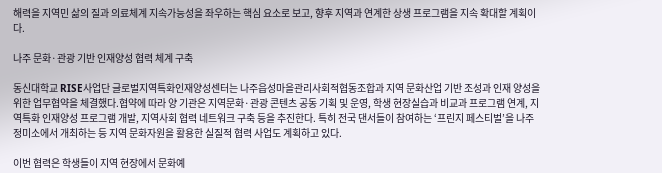해력을 지역민 삶의 질과 의료체계 지속가능성을 좌우하는 핵심 요소로 보고, 향후 지역과 연계한 상생 프로그램을 지속 확대할 계획이다.

나주 문화·관광 기반 인재양성 협력 체계 구축

동신대학교 RISE사업단 글로벌지역특화인재양성센터는 나주읍성마을관리사회적협동조합과 지역 문화산업 기반 조성과 인재 양성을 위한 업무협약을 체결했다.협약에 따라 양 기관은 지역문화·관광 콘텐츠 공동 기획 및 운영, 학생 현장실습과 비교과 프로그램 연계, 지역특화 인재양성 프로그램 개발, 지역사회 협력 네트워크 구축 등을 추진한다. 특히 전국 댄서들이 참여하는 ‘프린지 페스티벌’을 나주 정미소에서 개최하는 등 지역 문화자원을 활용한 실질적 협력 사업도 계획하고 있다.

이번 협력은 학생들이 지역 현장에서 문화예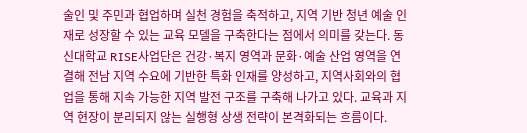술인 및 주민과 협업하며 실천 경험을 축적하고, 지역 기반 청년 예술 인재로 성장할 수 있는 교육 모델을 구축한다는 점에서 의미를 갖는다. 동신대학교 RISE사업단은 건강·복지 영역과 문화·예술 산업 영역을 연결해 전남 지역 수요에 기반한 특화 인재를 양성하고, 지역사회와의 협업을 통해 지속 가능한 지역 발전 구조를 구축해 나가고 있다. 교육과 지역 현장이 분리되지 않는 실행형 상생 전략이 본격화되는 흐름이다.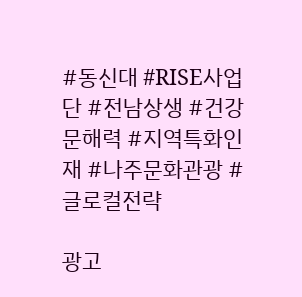#동신대 #RISE사업단 #전남상생 #건강문해력 #지역특화인재 #나주문화관광 #글로컬전략

광고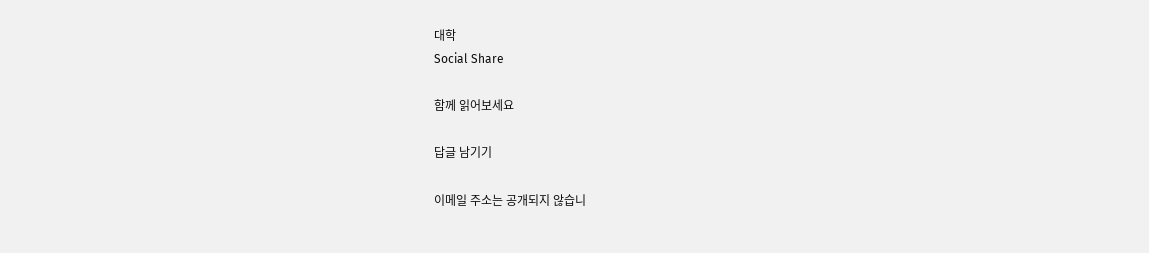대학
Social Share

함께 읽어보세요

답글 남기기

이메일 주소는 공개되지 않습니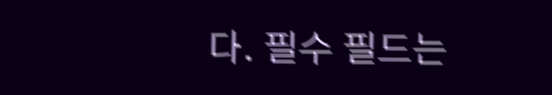다. 필수 필드는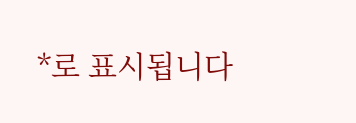*로 표시됩니다